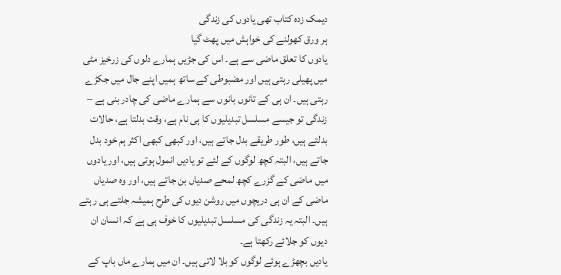دیمک زدہ کتاب تھی یادوں کی زندگی
ہر ورق کھولنے کی خواہش میں پھٹ گیا
یادوں کا تعلق ماضی سے ہے۔ اس کی جڑیں ہمارے دلوں کی زرخیز مٹی میں پھیلی رہتی ہیں اور مضبوطی کے ساتھ ہمیں اپنے جال میں جکڑے رہتی ہیں۔ ان ہی کے تانوں بانوں سے ہمارے ماضی کی چادر بنی ہے – زندگی تو جیسے مسلسل تبدیلیوں کا ہی نام ہے، وقت بدلتا ہے، حالات بدلتے ہیں، طور طریقے بدل جاتے ہیں، اور کبھی کبھی اکثر ہم خود بدل جاتے ہیں، البتہ کچھ لوگوں کے لئے تو یادیں انمول ہوتی ہیں، اور یادوں میں ماضی کے گزرے کچھ لمحے صدیاں بن جاتے ہیں، اور وہ صدیاں ماضی کے ان ہی دریچوں میں روشن دیوں کی طرح ہمیشہ جلتے ہی رہتے ہیں۔ البتہ یہ زندگی کی مسلسل تبدیلیوں کا خوف ہی ہے کہ انسان ان دیوں کو جلائے رکھتا ہے۔
یادیں بچھڑے ہوئے لوگوں کو بلا لاتی ہیں۔ ان میں ہمارے ماں باپ کے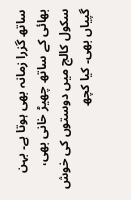ساتھ گزرا زمانہ بھی ہوتا ہے۔ بہن بھائی کے ساتھ چھیڑ خانی بھی، سکول کالج میں دوستوں کی خوش گپیاں بھی۔ کیا کچھ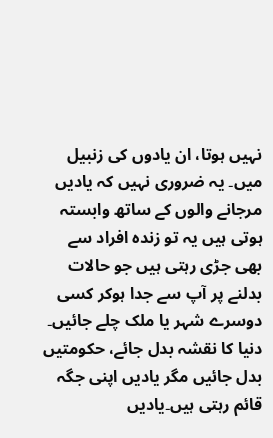نہیں ہوتا، ان یادوں کی زنبیل میں۔ یہ ضروری نہیں کہ یادیں مرجانے والوں کے ساتھ وابستہ ہوتی ہیں یہ تو زندہ افراد سے بھی جڑی رہتی ہیں جو حالات بدلنے پر آپ سے جدا ہوکر کسی دوسرے شہر یا ملک چلے جائیں۔ دنیا کا نقشہ بدل جائے، حکومتیں بدل جائیں مگر یادیں اپنی جگہ قائم رہتی ہیں۔یادیں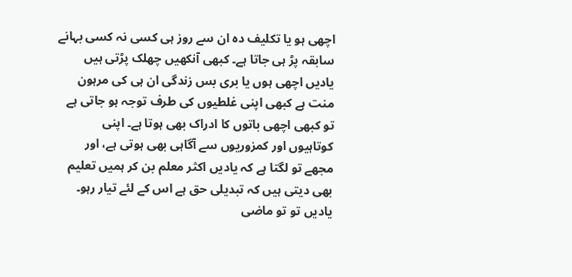اچھی ہو یا تکلیف دہ ان سے روز ہی کسی نہ کسی بہانے سابقہ پڑ ہی جاتا ہے۔ کبھی آنکھیں چھلک پڑتی ہیں یادیں اچھی ہوں یا بری بس زندگی ان ہی کی مرہون منت ہے کبھی اپنی غلطیوں کی طرف توجہ ہو جاتی ہے تو کبھی اچھی باتوں کا ادراک بھی ہوتا ہے۔ اپنی کوتاہیوں اور کمزوریوں سے آگاہی بھی ہوتی ہے، اور مجھے تو لگتا ہے کہ یادیں اکثر معلم بن کر ہمیں تعلیم بھی دیتی ہیں کہ تبدیلی حق ہے اس کے لئے تیار رہو۔
یادیں تو تو ماضی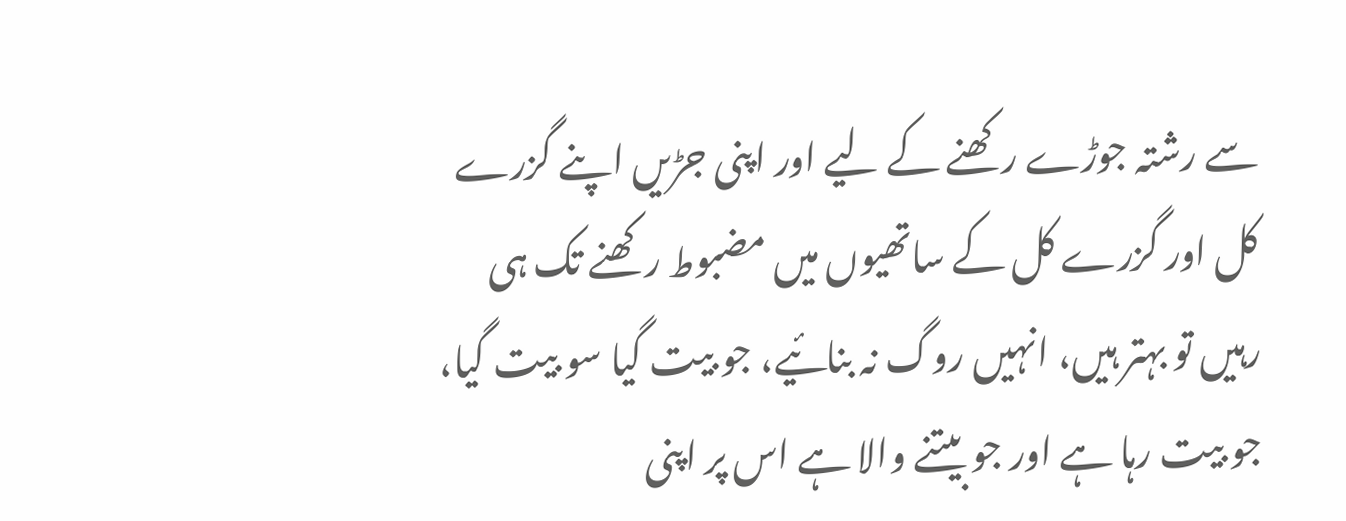سے رشتہ جوڑے رکھنے کے لیے اور اپنی جڑیں اپنے گزرے کل اور گزرے کل کے ساتھیوں میں مضبوط رکھنے تک ہی رہیں تو بہتر ہیں، انہیں روگ نہ بنائیے، جو بیت گیا سو بیت گیا، جو بیت رہا ہے اور جو بیتنے والا ہے اس پر اپنی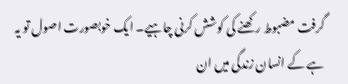گرفت مضبوط رکھنے کی کوشش کرنی چاہیے۔ ایک خوبصورت اصول تو یہ ہے کے انسان زندگی میں ان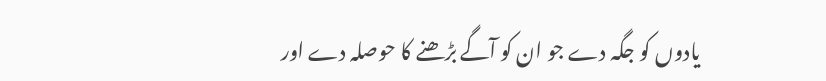یادوں کو جگہ دے جو ان کو آگے بڑھنے کا حوصلہ دے اور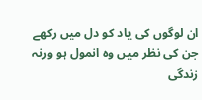ان لوگوں کی یاد کو دل میں رکھے جن کی نظر میں وہ انمول ہو ورنہ زندگی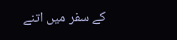کے سفر میں اتنے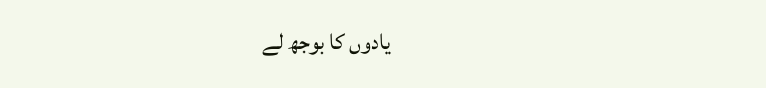یادوں کا بوجھ لے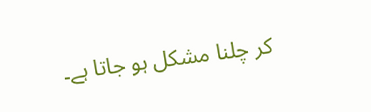کر چلنا مشکل ہو جاتا ہے۔